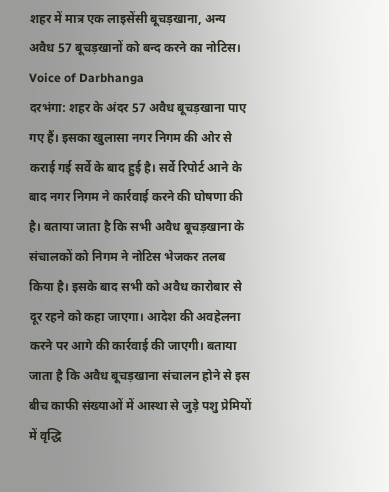शहर में मात्र एक लाइसेंसी बूचड़खाना, अन्य अवैध 57 बूचड़खानों को बन्द करने का नोटिस। Voice of Darbhanga
दरभंगा: शहर के अंदर 57 अवैध बूचड़खाना पाए गए हैं। इसका खुलासा नगर निगम की ओर से कराई गई सर्वे के बाद हुई है। सर्वे रिपोर्ट आने के बाद नगर निगम ने कार्रवाई करने की घोषणा की है। बताया जाता है कि सभी अवैध बूचड़खाना के संचालकों को निगम ने नोटिस भेजकर तलब किया है। इसके बाद सभी को अवैध कारोबार से दूर रहने को कहा जाएगा। आदेश की अवहेलना करने पर आगे की कार्रवाई की जाएगी। बताया जाता है कि अवैध बूचड़खाना संचालन होने से इस बीच काफी संख्याओं में आस्था से जुड़े पशु प्रेमियों में वृद्धि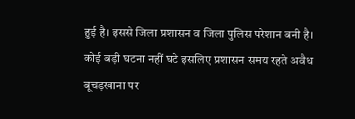हुई है। इससे जिला प्रशासन व जिला पुलिस परेशान बनी है। कोई बड़ी घटना नहीं घटे इसलिए प्रशासन समय रहते अवैध बूचड़खाना पर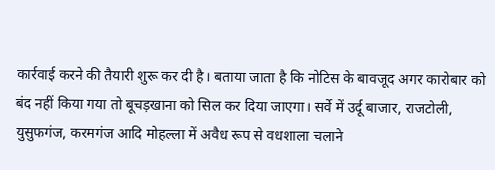कार्रवाई करने की तैयारी शुरू कर दी है। बताया जाता है कि नोटिस के बावजूद अगर कारोबार को बंद नहीं किया गया तो बूचड़खाना को सिल कर दिया जाएगा। सर्वे में उर्दू बाजार, राजटोली, युसुफगंज, करमगंज आदि मोहल्ला में अवैध रूप से वधशाला चलाने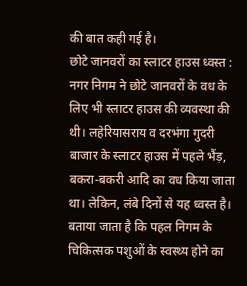की बात कही गई है।
छोटे जानवरों का स्लाटर हाउस ध्वस्त :
नगर निगम ने छोटे जानवरों के वध के लिए भी स्लाटर हाउस की व्यवस्था की थी। लहेरियासराय व दरभंगा गुदरी बाजार के स्लाटर हाउस में पहले भैंड़, बकरा-बकरी आदि का वध किया जाता था। लेकिन, लंबे दिनों से यह ध्वस्त है। बताया जाता है कि पहल निगम के चिकित्सक पशुओं के स्वस्थ्य होने का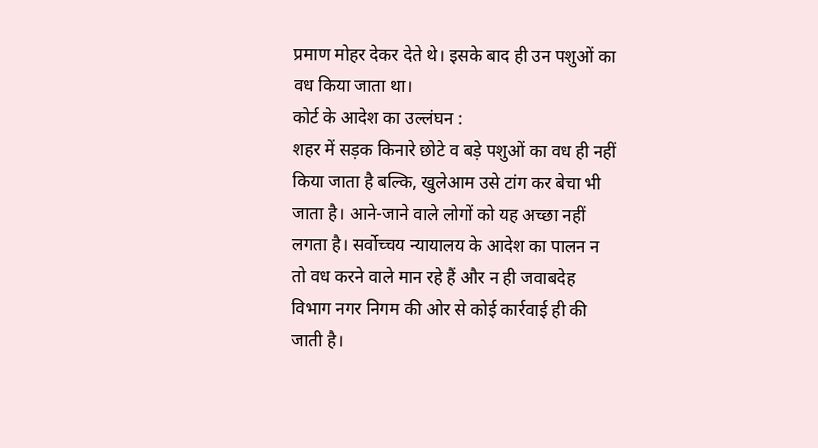प्रमाण मोहर देकर देते थे। इसके बाद ही उन पशुओं का वध किया जाता था।
कोर्ट के आदेश का उल्लंघन :
शहर में सड़क किनारे छोटे व बड़े पशुओं का वध ही नहीं किया जाता है बल्कि, खुलेआम उसे टांग कर बेचा भी जाता है। आने-जाने वाले लोगों को यह अच्छा नहीं लगता है। सर्वोच्चय न्यायालय के आदेश का पालन न तो वध करने वाले मान रहे हैं और न ही जवाबदेह विभाग नगर निगम की ओर से कोई कार्रवाई ही की जाती है।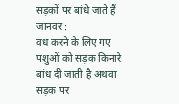सड़कों पर बांधे जाते हैं जानवर :
वध करने के लिए गए पशुओं को सड़क किनारे बांध दी जाती है अथवा सड़क पर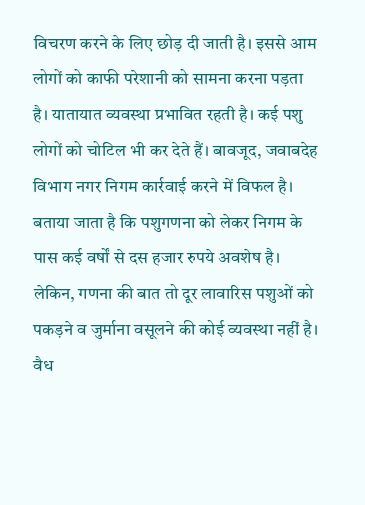विचरण करने के लिए छोड़ दी जाती है। इससे आम लोगों को काफी परेशानी को सामना करना पड़ता है। यातायात व्यवस्था प्रभावित रहती है। कई पशु लोगों को चोटिल भी कर देते हैं। बावजूद, जवाबदेह विभाग नगर निगम कार्रवाई करने में विफल है। बताया जाता है कि पशुगणना को लेकर निगम के पास कई वर्षों से दस हजार रुपये अवशेष है। लेकिन, गणना की बात तो दूर लावारिस पशुओं को पकड़ने व जुर्माना वसूलने की कोई व्यवस्था नहीं है।
वैध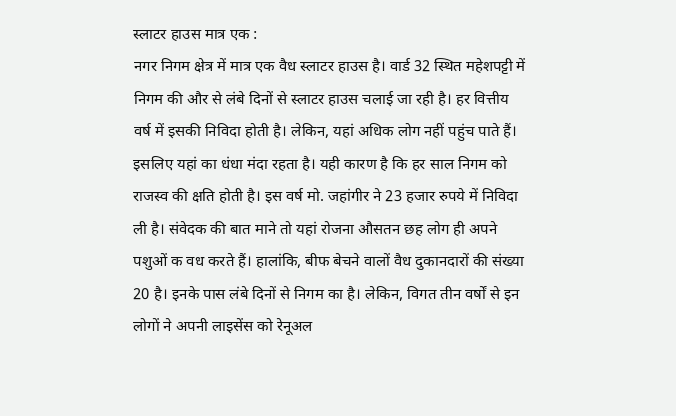स्लाटर हाउस मात्र एक :
नगर निगम क्षेत्र में मात्र एक वैध स्लाटर हाउस है। वार्ड 32 स्थित महेशपट्टी में निगम की और से लंबे दिनों से स्लाटर हाउस चलाई जा रही है। हर वित्तीय वर्ष में इसकी निविदा होती है। लेकिन, यहां अधिक लोग नहीं पहुंच पाते हैं। इसलिए यहां का धंधा मंदा रहता है। यही कारण है कि हर साल निगम को राजस्व की क्षति होती है। इस वर्ष मो. जहांगीर ने 23 हजार रुपये में निविदा ली है। संवेदक की बात माने तो यहां रोजना औसतन छह लोग ही अपने पशुओं क वध करते हैं। हालांकि, बीफ बेचने वालों वैध दुकानदारों की संख्या 20 है। इनके पास लंबे दिनों से निगम का है। लेकिन, विगत तीन वर्षों से इन लोगों ने अपनी लाइसेंस को रेनूअल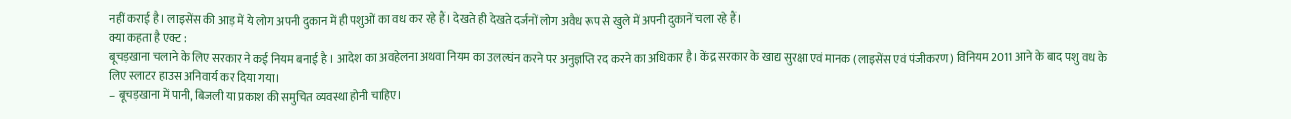नहीं कराई है। लाइसेंस की आड़ में ये लोग अपनी दुकान में ही पशुओं का वध कर रहे हैं। देखते ही देखते दर्जनों लोग अवैध रूप से खुले में अपनी दुकानें चला रहे हैं।
क्या कहता है एक्ट :
बूचड़खाना चलाने के लिए सरकार ने कई नियम बनाई है । आदेश का अवहेलना अथवा नियम का उलल्घंन करने पर अनुज्ञप्ति रद करने का अधिकार है। केंद्र सरकार के खाद्य सुरक्षा एवं मानक (लाइसेंस एवं पंजीकरण) विनियम 2011 आने के बाद पशु वध के लिए स्लाटर हाउस अनिवार्य कर दिया गया।
– बूचड़खाना में पानी, बिजली या प्रकाश की समुचित व्यवस्था होनी चाहिए।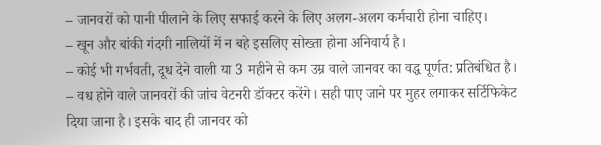– जानवरों को पानी पीलाने के लिए सफाई करने के लिए अलग-अलग कर्मचारी होना चाहिए।
– खून और बांकी गंदगी नालियों में न बहे इसलिए सोख्ता होना अनिवार्य है।
– कोई भी गर्भवती, दूध देने वाली या 3 महीने से कम उम्र वाले जानवर का वद्ध पूर्णत: प्रतिबंधित है।
– वध होने वाले जानवरों की जांच वेटनरी डॉक्टर करेंगे। सही पाए जाने पर मुहर लगाकर सर्टिफिकेट दिया जाना है। इसके बाद ही जानवर को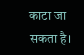काटा जा सकता है।